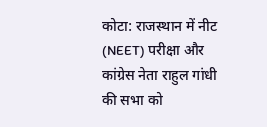कोटा: राजस्थान में नीट (NEET) परीक्षा और कांग्रेस नेता राहुल गांधी की सभा को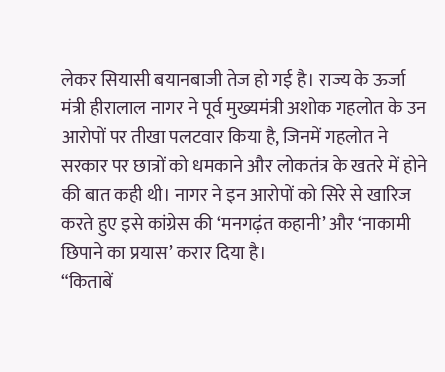लेकर सियासी बयानबाजी तेज हो गई है। राज्य के ऊर्जा मंत्री हीरालाल नागर ने पूर्व मुख्यमंत्री अशोक गहलोत के उन आरोपों पर तीखा पलटवार किया है, जिनमें गहलोत ने सरकार पर छात्रों को धमकाने और लोकतंत्र के खतरे में होने की बात कही थी। नागर ने इन आरोपों को सिरे से खारिज करते हुए इसे कांग्रेस की ‘मनगढ़ंत कहानी’ और ‘नाकामी छिपाने का प्रयास’ करार दिया है।
“किताबें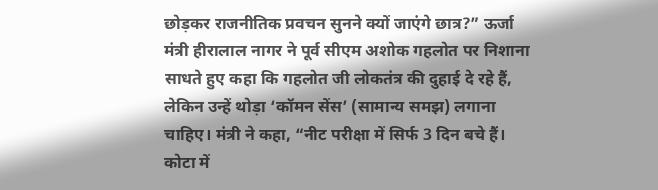छोड़कर राजनीतिक प्रवचन सुनने क्यों जाएंगे छात्र?” ऊर्जा मंत्री हीरालाल नागर ने पूर्व सीएम अशोक गहलोत पर निशाना साधते हुए कहा कि गहलोत जी लोकतंत्र की दुहाई दे रहे हैं, लेकिन उन्हें थोड़ा ‘कॉमन सेंस’ (सामान्य समझ) लगाना चाहिए। मंत्री ने कहा, “नीट परीक्षा में सिर्फ 3 दिन बचे हैं। कोटा में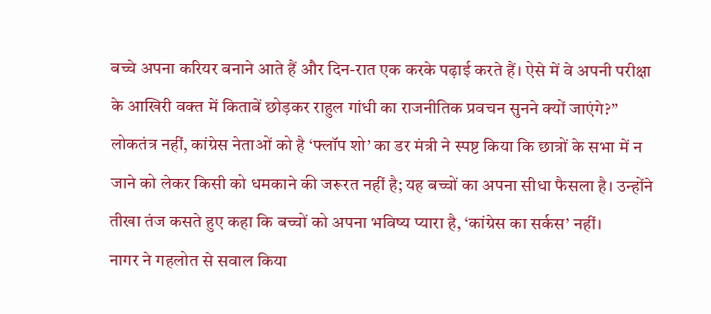बच्चे अपना करियर बनाने आते हैं और दिन-रात एक करके पढ़ाई करते हैं। ऐसे में वे अपनी परीक्षा के आखिरी वक्त में किताबें छोड़कर राहुल गांधी का राजनीतिक प्रवचन सुनने क्यों जाएंगे?”
लोकतंत्र नहीं, कांग्रेस नेताओं को है ‘फ्लॉप शो’ का डर मंत्री ने स्पष्ट किया कि छात्रों के सभा में न जाने को लेकर किसी को धमकाने की जरूरत नहीं है; यह बच्चों का अपना सीधा फैसला है। उन्होंने तीखा तंज कसते हुए कहा कि बच्चों को अपना भविष्य प्यारा है, ‘कांग्रेस का सर्कस’ नहीं।
नागर ने गहलोत से सवाल किया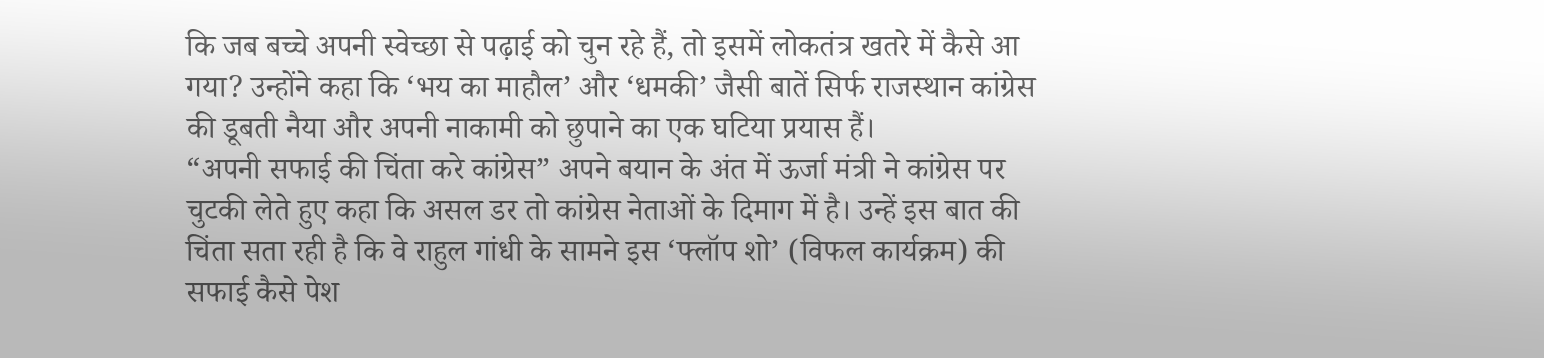कि जब बच्चे अपनी स्वेच्छा से पढ़ाई को चुन रहे हैं, तो इसमें लोकतंत्र खतरे में कैसे आ गया? उन्होंने कहा कि ‘भय का माहौल’ और ‘धमकी’ जैसी बातें सिर्फ राजस्थान कांग्रेस की डूबती नैया और अपनी नाकामी को छुपाने का एक घटिया प्रयास हैं।
“अपनी सफाई की चिंता करे कांग्रेस” अपने बयान के अंत में ऊर्जा मंत्री ने कांग्रेस पर चुटकी लेते हुए कहा कि असल डर तो कांग्रेस नेताओं के दिमाग में है। उन्हें इस बात की चिंता सता रही है कि वे राहुल गांधी के सामने इस ‘फ्लॉप शो’ (विफल कार्यक्रम) की सफाई कैसे पेश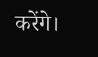करेंगे।